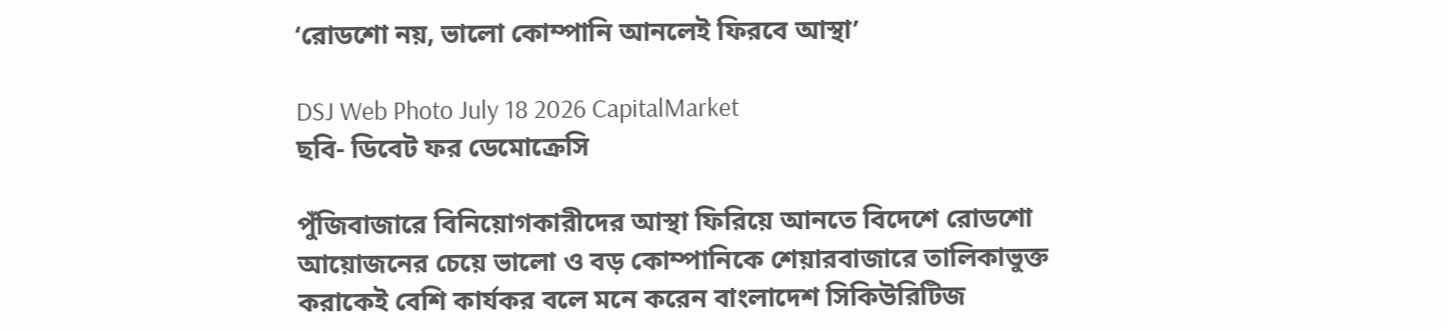‘রোডশো নয়, ভালো কোম্পানি আনলেই ফিরবে আস্থা’

DSJ Web Photo July 18 2026 CapitalMarket
ছবি- ডিবেট ফর ডেমোক্রেসি

পুঁজিবাজারে বিনিয়োগকারীদের আস্থা ফিরিয়ে আনতে বিদেশে রোডশো আয়োজনের চেয়ে ভালো ও বড় কোম্পানিকে শেয়ারবাজারে তালিকাভুক্ত করাকেই বেশি কার্যকর বলে মনে করেন বাংলাদেশ সিকিউরিটিজ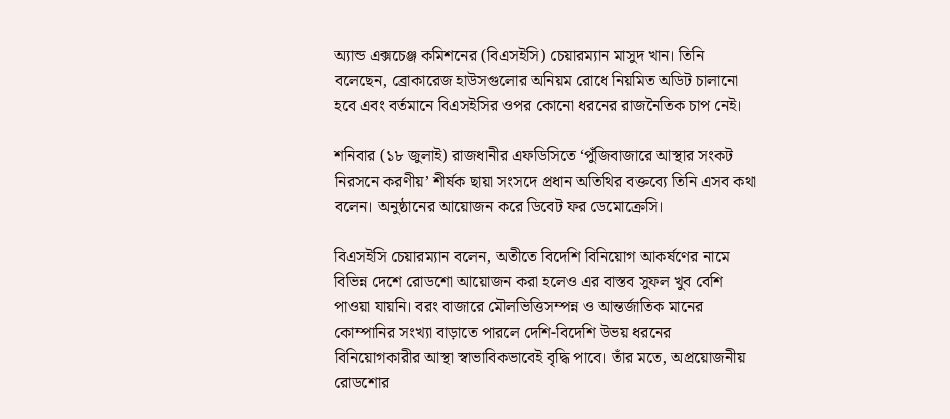অ্যান্ড এক্সচেঞ্জ কমিশনের (বিএসইসি) চেয়ারম্যান মাসুদ খান। তিনি বলেছেন, ব্রোকারেজ হাউসগুলোর অনিয়ম রোধে নিয়মিত অডিট চালানো হবে এবং বর্তমানে বিএসইসির ওপর কোনো ধরনের রাজনৈতিক চাপ নেই।

শনিবার (১৮ জুলাই) রাজধানীর এফডিসিতে ‘পুঁজিবাজারে আস্থার সংকট নিরসনে করণীয়’ শীর্ষক ছায়া সংসদে প্রধান অতিথির বক্তব্যে তিনি এসব কথা বলেন। অনুষ্ঠানের আয়োজন করে ডিবেট ফর ডেমোক্রেসি।

বিএসইসি চেয়ারম্যান বলেন, অতীতে বিদেশি বিনিয়োগ আকর্ষণের নামে বিভিন্ন দেশে রোডশো আয়োজন করা হলেও এর বাস্তব সুফল খুব বেশি পাওয়া যায়নি। বরং বাজারে মৌলভিত্তিসম্পন্ন ও আন্তর্জাতিক মানের কোম্পানির সংখ্যা বাড়াতে পারলে দেশি-বিদেশি উভয় ধরনের বিনিয়োগকারীর আস্থা স্বাভাবিকভাবেই বৃদ্ধি পাবে। তাঁর মতে, অপ্রয়োজনীয় রোডশোর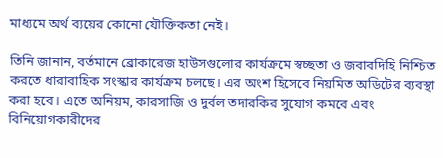মাধ্যমে অর্থ ব্যয়ের কোনো যৌক্তিকতা নেই।

তিনি জানান, বর্তমানে ব্রোকারেজ হাউসগুলোর কার্যক্রমে স্বচ্ছতা ও জবাবদিহি নিশ্চিত করতে ধারাবাহিক সংস্কার কার্যক্রম চলছে। এর অংশ হিসেবে নিয়মিত অডিটের ব্যবস্থা করা হবে। এতে অনিয়ম, কারসাজি ও দুর্বল তদারকির সুযোগ কমবে এবং বিনিয়োগকারীদের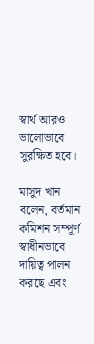স্বার্থ আরও ভালোভাবে সুরক্ষিত হবে।

মাসুদ খান বলেন, বর্তমান কমিশন সম্পূর্ণ স্বাধীনভাবে দায়িত্ব পালন করছে এবং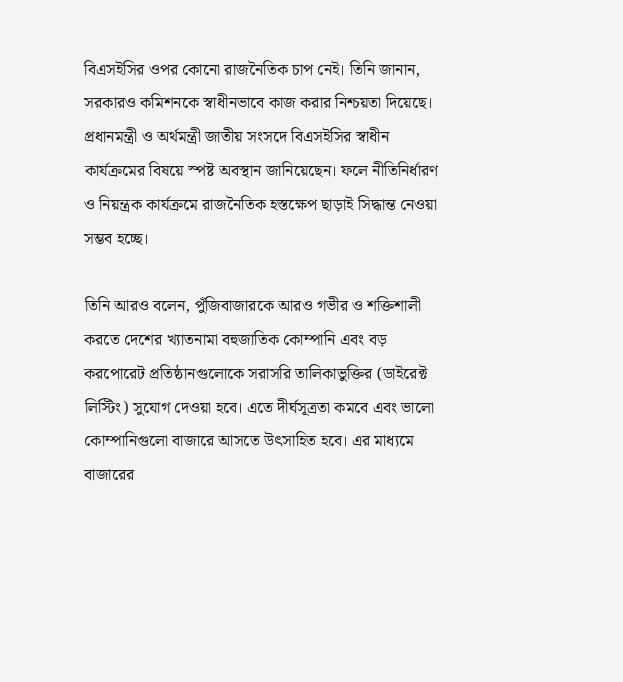বিএসইসির ওপর কোনো রাজনৈতিক চাপ নেই। তিনি জানান, সরকারও কমিশনকে স্বাধীনভাবে কাজ করার নিশ্চয়তা দিয়েছে। প্রধানমন্ত্রী ও অর্থমন্ত্রী জাতীয় সংসদে বিএসইসির স্বাধীন কার্যক্রমের বিষয়ে স্পষ্ট অবস্থান জানিয়েছেন। ফলে নীতিনির্ধারণ ও নিয়ন্ত্রক কার্যক্রমে রাজনৈতিক হস্তক্ষেপ ছাড়াই সিদ্ধান্ত নেওয়া সম্ভব হচ্ছে।

তিনি আরও বলেন, পুঁজিবাজারকে আরও গভীর ও শক্তিশালী করতে দেশের খ্যাতনামা বহুজাতিক কোম্পানি এবং বড় করপোরেট প্রতিষ্ঠানগুলোকে সরাসরি তালিকাভুক্তির (ডাইরেক্ট লিস্টিং) সুযোগ দেওয়া হবে। এতে দীর্ঘসূত্রতা কমবে এবং ভালো কোম্পানিগুলো বাজারে আসতে উৎসাহিত হবে। এর মাধ্যমে বাজারের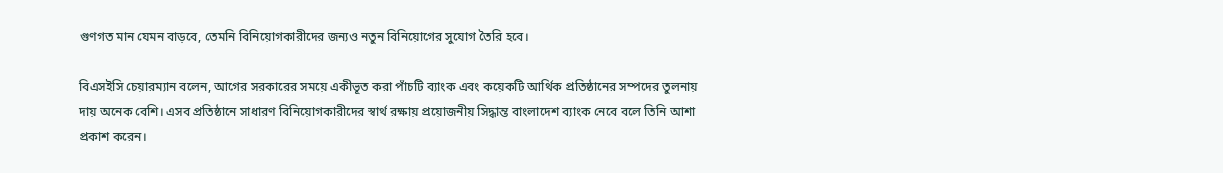গুণগত মান যেমন বাড়বে, তেমনি বিনিয়োগকারীদের জন্যও নতুন বিনিয়োগের সুযোগ তৈরি হবে।

বিএসইসি চেয়ারম্যান বলেন, আগের সরকারের সময়ে একীভূত করা পাঁচটি ব্যাংক এবং কয়েকটি আর্থিক প্রতিষ্ঠানের সম্পদের তুলনায় দায় অনেক বেশি। এসব প্রতিষ্ঠানে সাধারণ বিনিয়োগকারীদের স্বার্থ রক্ষায় প্রয়োজনীয় সিদ্ধান্ত বাংলাদেশ ব্যাংক নেবে বলে তিনি আশা প্রকাশ করেন।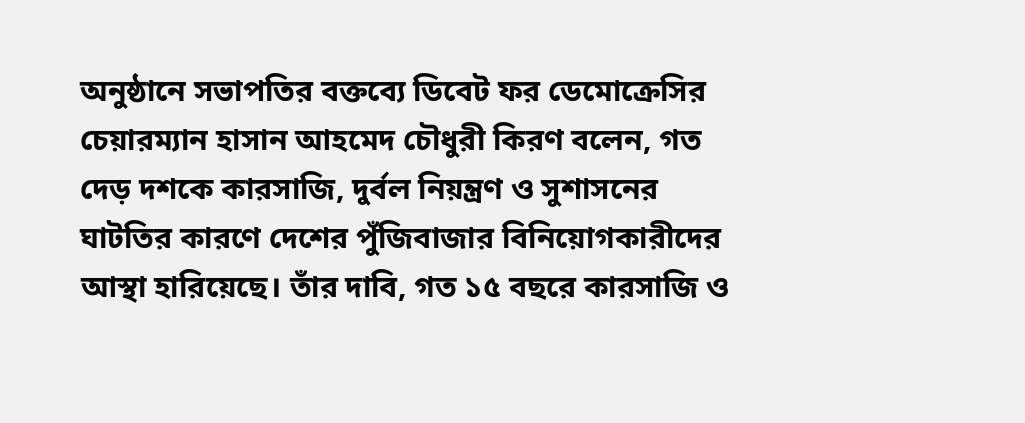অনুষ্ঠানে সভাপতির বক্তব্যে ডিবেট ফর ডেমোক্রেসির চেয়ারম্যান হাসান আহমেদ চৌধুরী কিরণ বলেন, গত দেড় দশকে কারসাজি, দুর্বল নিয়ন্ত্রণ ও সুশাসনের ঘাটতির কারণে দেশের পুঁজিবাজার বিনিয়োগকারীদের আস্থা হারিয়েছে। তাঁর দাবি, গত ১৫ বছরে কারসাজি ও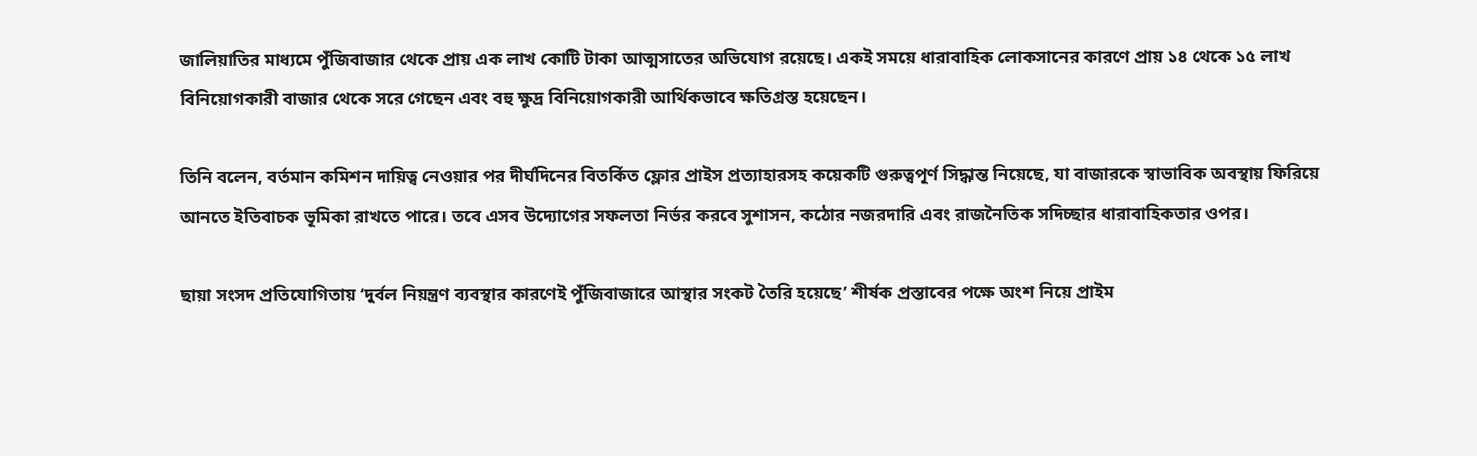জালিয়াতির মাধ্যমে পুঁজিবাজার থেকে প্রায় এক লাখ কোটি টাকা আত্মসাতের অভিযোগ রয়েছে। একই সময়ে ধারাবাহিক লোকসানের কারণে প্রায় ১৪ থেকে ১৫ লাখ বিনিয়োগকারী বাজার থেকে সরে গেছেন এবং বহু ক্ষুদ্র বিনিয়োগকারী আর্থিকভাবে ক্ষতিগ্রস্ত হয়েছেন।

তিনি বলেন, বর্তমান কমিশন দায়িত্ব নেওয়ার পর দীর্ঘদিনের বিতর্কিত ফ্লোর প্রাইস প্রত্যাহারসহ কয়েকটি গুরুত্বপূর্ণ সিদ্ধান্ত নিয়েছে, যা বাজারকে স্বাভাবিক অবস্থায় ফিরিয়ে আনতে ইতিবাচক ভূমিকা রাখতে পারে। তবে এসব উদ্যোগের সফলতা নির্ভর করবে সুশাসন, কঠোর নজরদারি এবং রাজনৈতিক সদিচ্ছার ধারাবাহিকতার ওপর।

ছায়া সংসদ প্রতিযোগিতায় ‘দুর্বল নিয়ন্ত্রণ ব্যবস্থার কারণেই পুঁজিবাজারে আস্থার সংকট তৈরি হয়েছে’ শীর্ষক প্রস্তাবের পক্ষে অংশ নিয়ে প্রাইম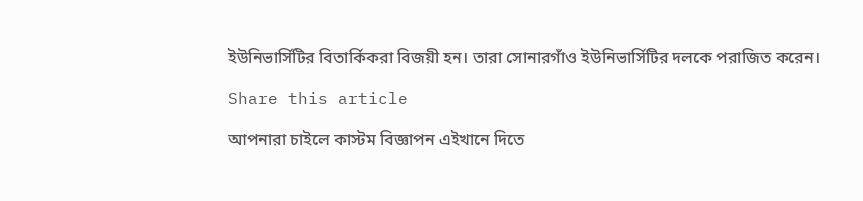ইউনিভার্সিটির বিতার্কিকরা বিজয়ী হন। তারা সোনারগাঁও ইউনিভার্সিটির দলকে পরাজিত করেন।

Share this article

আপনারা চাইলে কাস্টম বিজ্ঞাপন এইখানে দিতে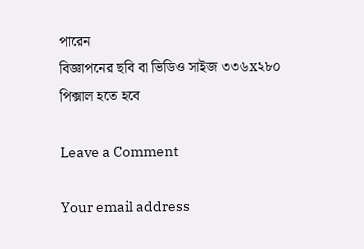পারেন
বিজ্ঞাপনের ছবি বা ভিডিও সাইজ ৩৩৬x২৮০ পিক্সাল হতে হবে

Leave a Comment

Your email address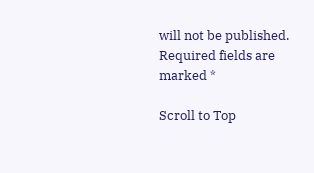will not be published. Required fields are marked *

Scroll to Top